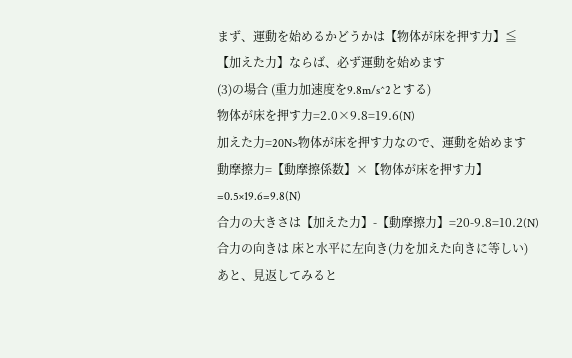まず、運動を始めるかどうかは【物体が床を押す力】≦【加えた力】ならば、必ず運動を始めます
(3)の場合 (重力加速度を9.8m/s^2とする)
物体が床を押す力=2.0×9.8=19.6(N)
加えた力=20N>物体が床を押す力なので、運動を始めます
動摩擦力=【動摩擦係数】×【物体が床を押す力】=0.5×19.6=9.8(N)
合力の大きさは【加えた力】-【動摩擦力】=20-9.8=10.2(N)
合力の向きは 床と水平に左向き(力を加えた向きに等しい)
あと、見返してみると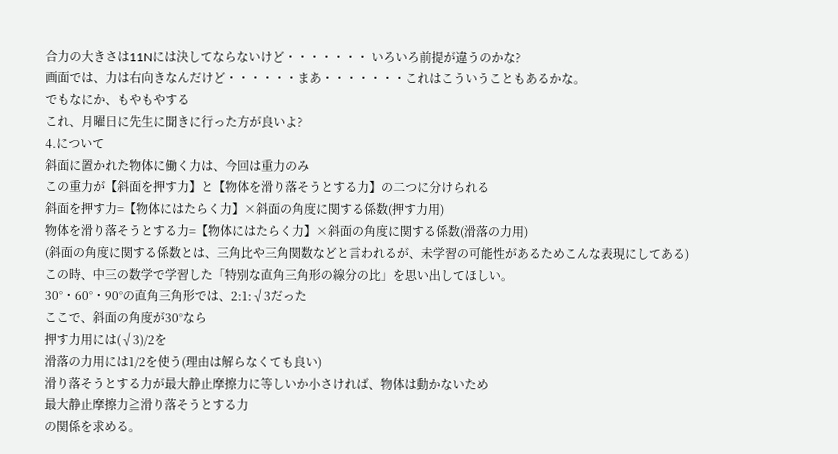合力の大きさは11Nには決してならないけど・・・・・・・ いろいろ前提が違うのかな?
画面では、力は右向きなんだけど・・・・・・まあ・・・・・・・これはこういうこともあるかな。
でもなにか、もやもやする
これ、月曜日に先生に聞きに行った方が良いよ?
4.について
斜面に置かれた物体に働く力は、今回は重力のみ
この重力が【斜面を押す力】と【物体を滑り落そうとする力】の二つに分けられる
斜面を押す力=【物体にはたらく力】×斜面の角度に関する係数(押す力用)
物体を滑り落そうとする力=【物体にはたらく力】×斜面の角度に関する係数(滑落の力用)
(斜面の角度に関する係数とは、三角比や三角関数などと言われるが、未学習の可能性があるためこんな表現にしてある)
この時、中三の数学で学習した「特別な直角三角形の線分の比」を思い出してほしい。
30°・60°・90°の直角三角形では、2:1:√3だった
ここで、斜面の角度が30°なら
押す力用には(√3)/2を
滑落の力用には1/2を使う(理由は解らなくても良い)
滑り落そうとする力が最大静止摩擦力に等しいか小さければ、物体は動かないため
最大静止摩擦力≧滑り落そうとする力
の関係を求める。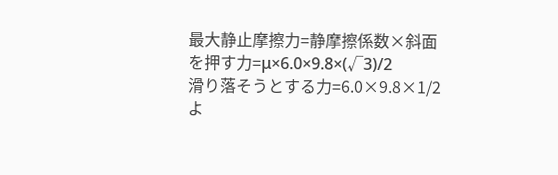最大静止摩擦力=静摩擦係数×斜面を押す力=μ×6.0×9.8×(√3)/2
滑り落そうとする力=6.0×9.8×1/2
よ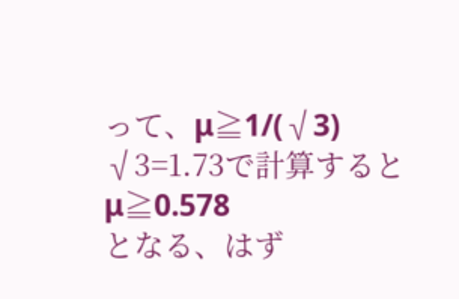って、μ≧1/(√3)
√3=1.73で計算すると
μ≧0.578
となる、はず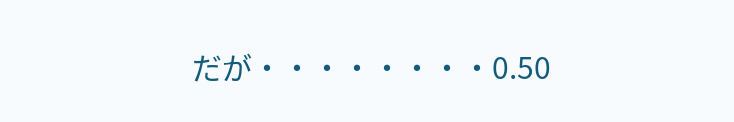だが・・・・・・・・0.50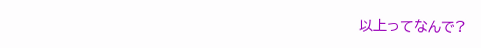以上ってなんで?